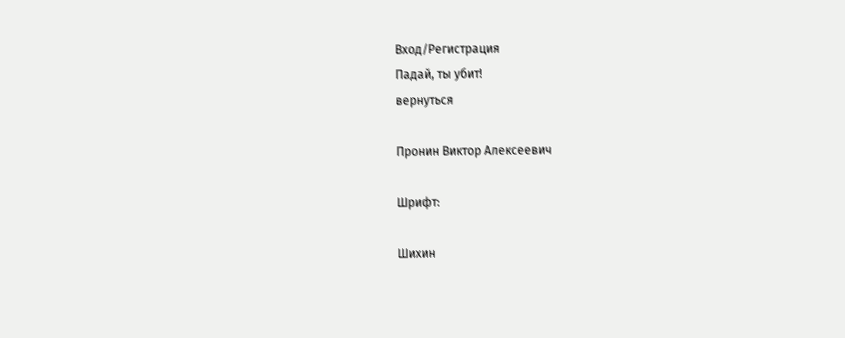Вход/Регистрация
Падай, ты убит!
вернуться

Пронин Виктор Алексеевич

Шрифт:

Шихин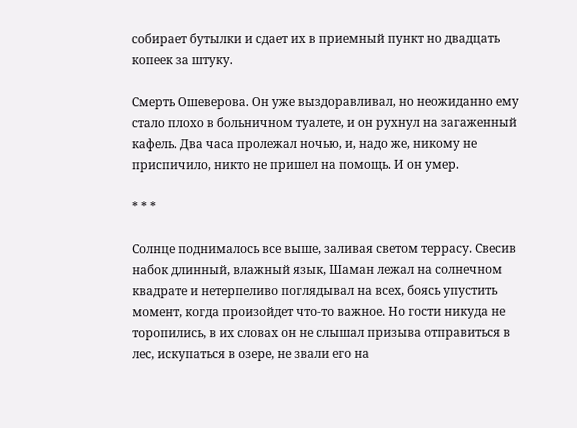собирает бутылки и сдает их в приемный пункт но двадцать копеек за штуку.

Смерть Ошеверова. Он уже выздоравливал, но неожиданно ему стало плохо в больничном туалете, и он рухнул на загаженный кафель. Два часа пролежал ночью, и, надо же, никому не приспичило, никто не пришел на помощь. И он умер.

* * *

Солнце поднималось все выше, заливая светом террасу. Свесив набок длинный, влажный язык, Шаман лежал на солнечном квадрате и нетерпеливо поглядывал на всех, боясь упустить момент, когда произойдет что-то важное. Но гости никуда не торопились, в их словах он не слышал призыва отправиться в лес, искупаться в озере, не звали его на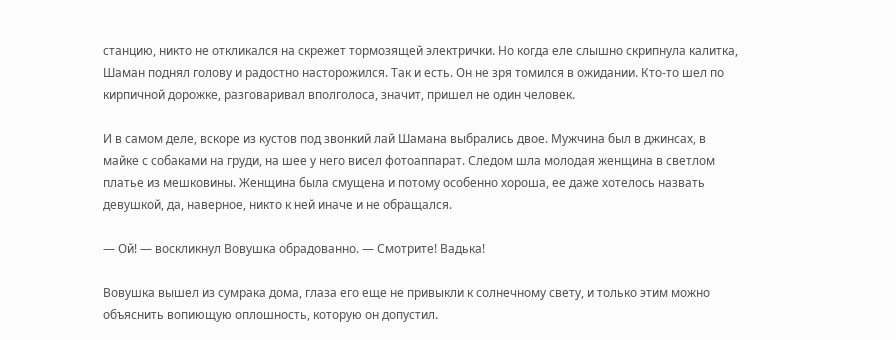станцию, никто не откликался на скрежет тормозящей электрички. Но когда еле слышно скрипнула калитка, Шаман поднял голову и радостно насторожился. Так и есть. Он не зря томился в ожидании. Кто-то шел по кирпичной дорожке, разговаривал вполголоса, значит, пришел не один человек.

И в самом деле, вскоре из кустов под звонкий лай Шамана выбрались двое. Мужчина был в джинсах, в майке с собаками на груди, на шее у него висел фотоаппарат. Следом шла молодая женщина в светлом платье из мешковины. Женщина была смущена и потому особенно хороша, ее даже хотелось назвать девушкой, да, наверное, никто к ней иначе и не обращался.

— Ой! — воскликнул Вовушка обрадованно. — Смотрите! Вадька!

Вовушка вышел из сумрака дома, глаза его еще не привыкли к солнечному свету, и только этим можно объяснить вопиющую оплошность, которую он допустил.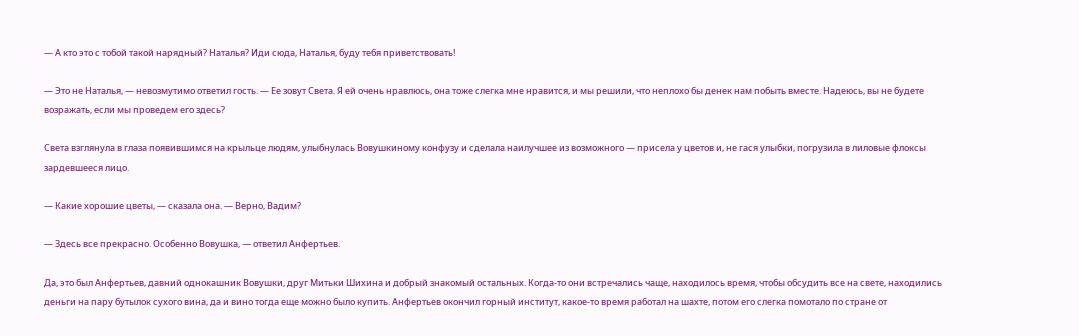— А кто это с тобой такой нарядный? Наталья? Иди сюда, Наталья, буду тебя приветствовать!

— Это не Наталья, — невозмутимо ответил гость. — Ее зовут Света. Я ей очень нравлюсь, она тоже слегка мне нравится, и мы решили, что неплохо бы денек нам побыть вместе. Надеюсь, вы не будете возражать, если мы проведем его здесь?

Света взглянула в глаза появившимся на крыльце людям, улыбнулась Вовушкиному конфузу и сделала наилучшее из возможного — присела у цветов и, не гася улыбки, погрузила в лиловые флоксы зардевшееся лицо.

— Какие хорошие цветы, — сказала она. — Верно, Вадим?

— Здесь все прекрасно. Особенно Вовушка, — ответил Анфертьев.

Да, это был Анфертьев, давний однокашник Вовушки, друг Митьки Шихина и добрый знакомый остальных. Когда-то они встречались чаще, находилось время, чтобы обсудить все на свете, находились деньги на пару бутылок сухого вина, да и вино тогда еще можно было купить. Анфертьев окончил горный институт, какое-то время работал на шахте, потом его слегка помотало по стране от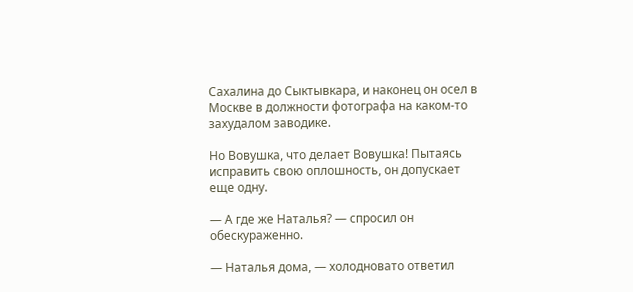Сахалина до Сыктывкара, и наконец он осел в Москве в должности фотографа на каком-то захудалом заводике.

Но Вовушка, что делает Вовушка! Пытаясь исправить свою оплошность, он допускает еще одну.

— А где же Наталья? — спросил он обескураженно.

— Наталья дома, — холодновато ответил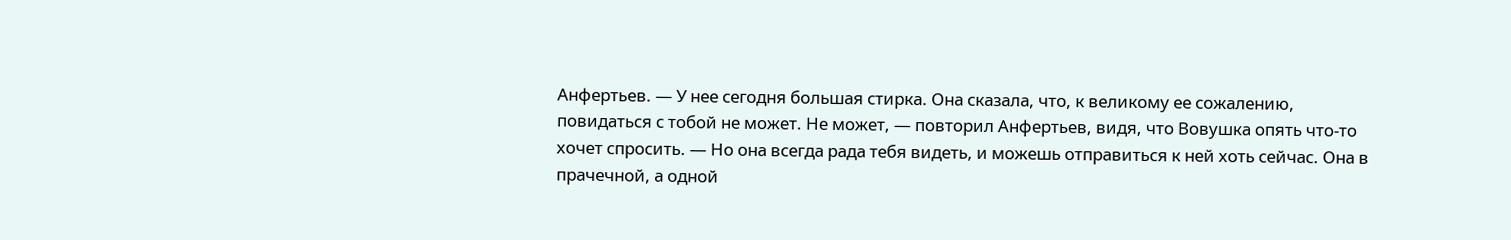Анфертьев. — У нее сегодня большая стирка. Она сказала, что, к великому ее сожалению, повидаться с тобой не может. Не может, — повторил Анфертьев, видя, что Вовушка опять что-то хочет спросить. — Но она всегда рада тебя видеть, и можешь отправиться к ней хоть сейчас. Она в прачечной, а одной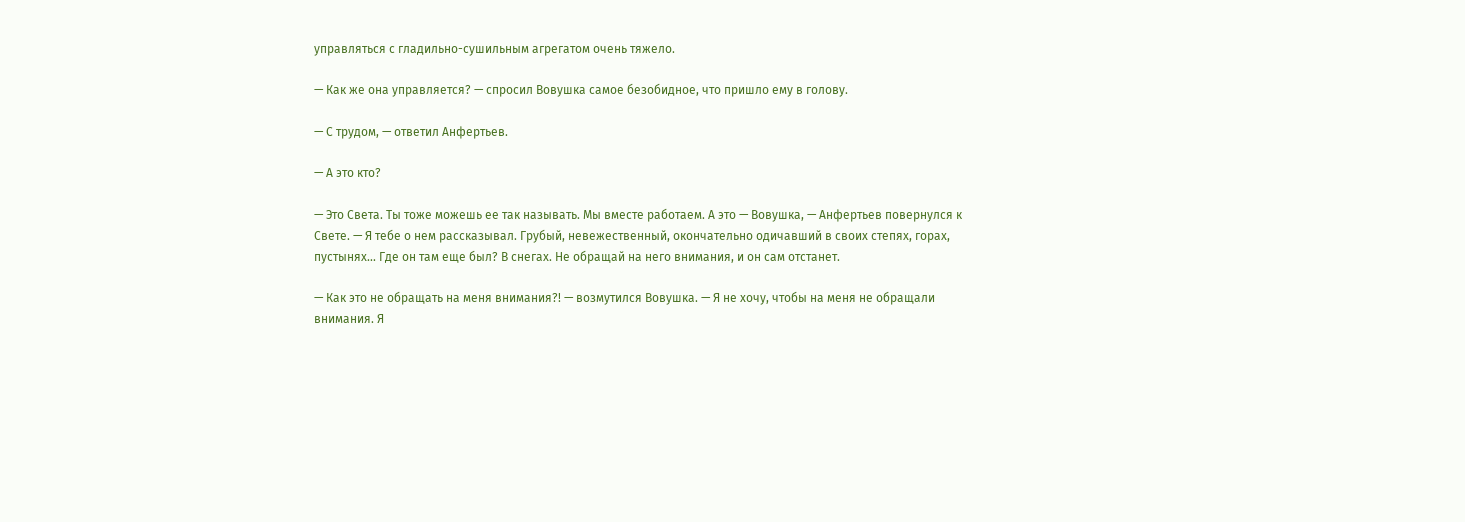управляться с гладильно-сушильным агрегатом очень тяжело.

— Как же она управляется? — спросил Вовушка самое безобидное, что пришло ему в голову.

— С трудом, — ответил Анфертьев.

— А это кто?

— Это Света. Ты тоже можешь ее так называть. Мы вместе работаем. А это — Вовушка, — Анфертьев повернулся к Свете. — Я тебе о нем рассказывал. Грубый, невежественный, окончательно одичавший в своих степях, горах, пустынях... Где он там еще был? В снегах. Не обращай на него внимания, и он сам отстанет.

— Как это не обращать на меня внимания?! — возмутился Вовушка. — Я не хочу, чтобы на меня не обращали внимания. Я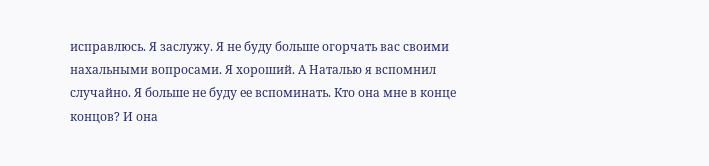исправлюсь. Я заслужу. Я не буду больше огорчать вас своими нахальными вопросами. Я хороший. А Наталью я вспомнил случайно. Я больше не буду ее вспоминать. Кто она мне в конце концов? И она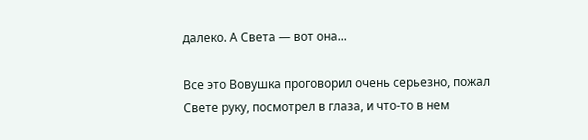далеко. А Света — вот она...

Все это Вовушка проговорил очень серьезно, пожал Свете руку, посмотрел в глаза, и что-то в нем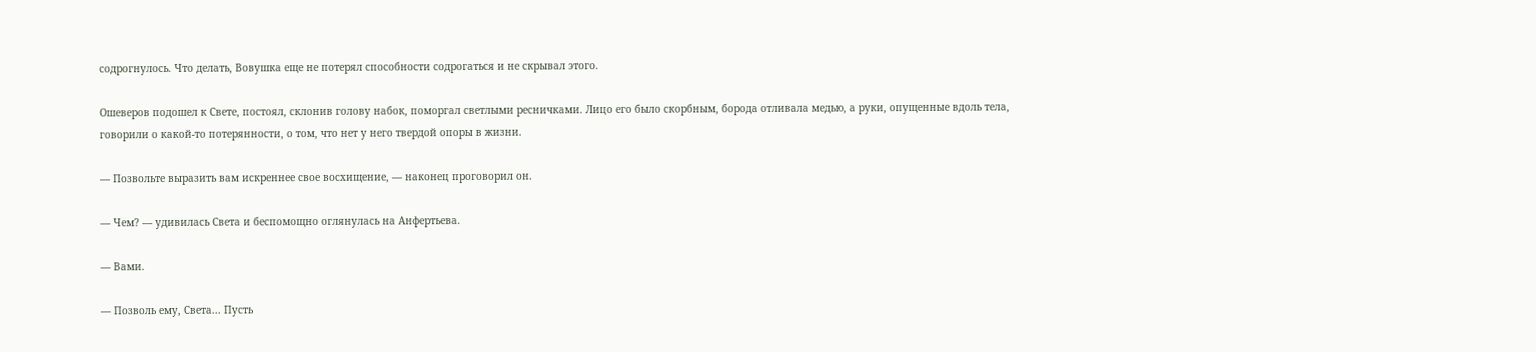содрогнулось. Что делать, Вовушка еще не потерял способности содрогаться и не скрывал этого.

Ошеверов подошел к Свете, постоял, склонив голову набок, поморгал светлыми ресничками. Лицо его было скорбным, борода отливала медью, а руки, опущенные вдоль тела, говорили о какой-то потерянности, о том, что нет у него твердой опоры в жизни.

— Позвольте выразить вам искреннее свое восхищение, — наконец проговорил он.

— Чем? — удивилась Света и беспомощно оглянулась на Анфертьева.

— Вами.

— Позволь ему, Света... Пусть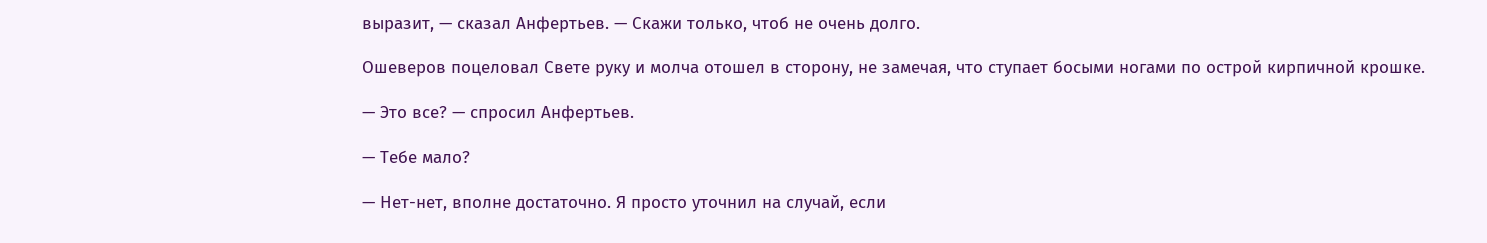выразит, — сказал Анфертьев. — Скажи только, чтоб не очень долго.

Ошеверов поцеловал Свете руку и молча отошел в сторону, не замечая, что ступает босыми ногами по острой кирпичной крошке.

— Это все? — спросил Анфертьев.

— Тебе мало?

— Нет-нет, вполне достаточно. Я просто уточнил на случай, если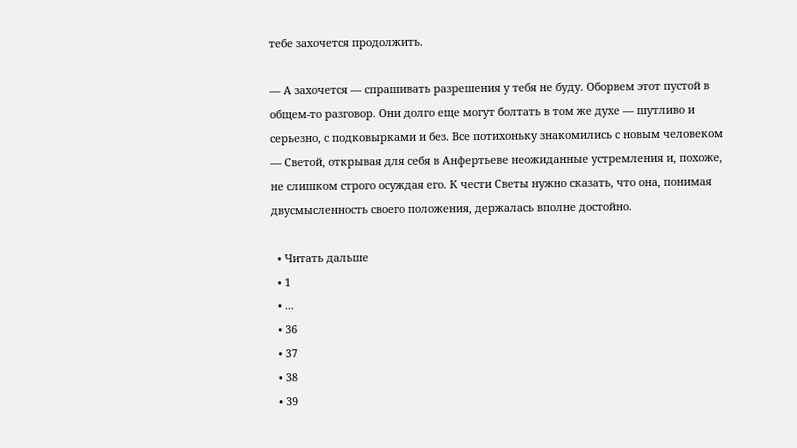тебе захочется продолжить.

— А захочется — спрашивать разрешения у тебя не буду. Оборвем этот пустой в общем-то разговор. Они долго еще могут болтать в том же духе — шутливо и серьезно, с подковырками и без. Все потихоньку знакомились с новым человеком — Светой, открывая для себя в Анфертьеве неожиданные устремления и, похоже, не слишком строго осуждая его. К чести Светы нужно сказать, что она, понимая двусмысленность своего положения, держалась вполне достойно.

  • Читать дальше
  • 1
  • ...
  • 36
  • 37
  • 38
  • 39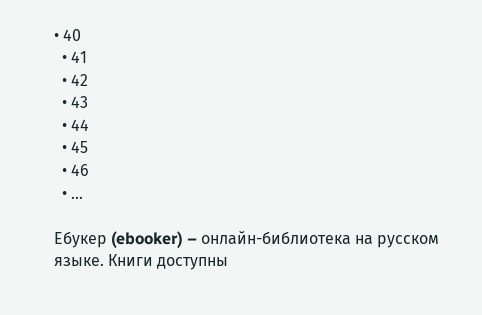• 40
  • 41
  • 42
  • 43
  • 44
  • 45
  • 46
  • ...

Ебукер (ebooker) – онлайн-библиотека на русском языке. Книги доступны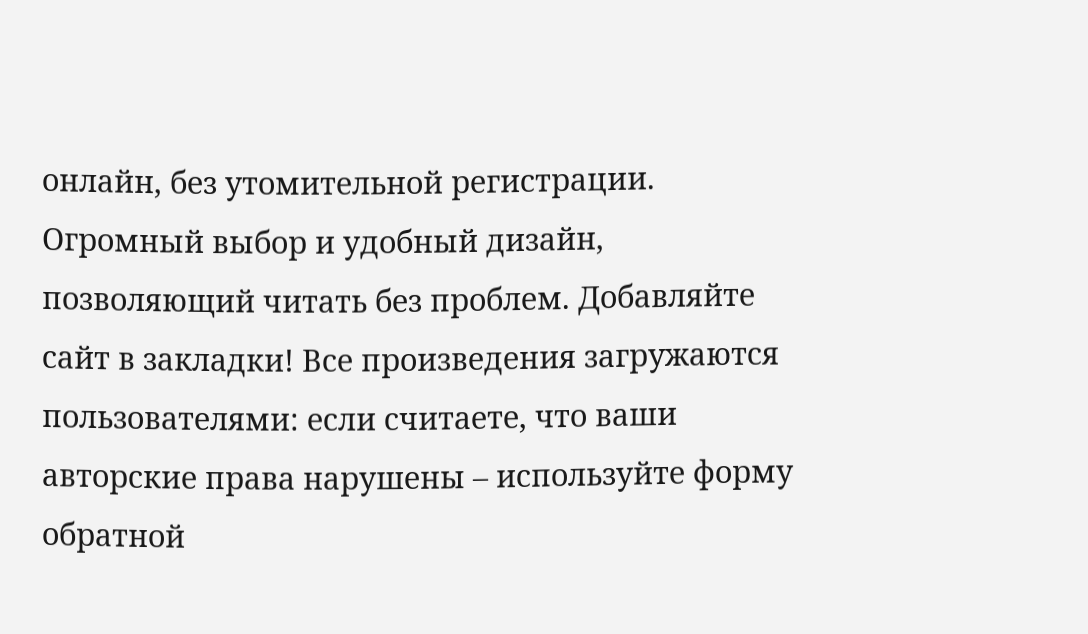онлайн, без утомительной регистрации. Огромный выбор и удобный дизайн, позволяющий читать без проблем. Добавляйте сайт в закладки! Все произведения загружаются пользователями: если считаете, что ваши авторские права нарушены – используйте форму обратной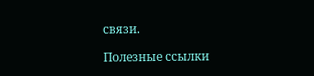связи.

Полезные ссылки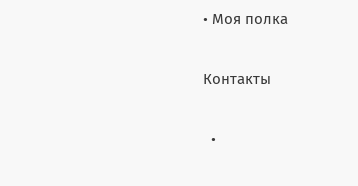• Моя полка

Контакты

  •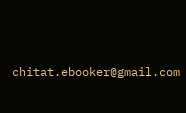chitat.ebooker@gmail.com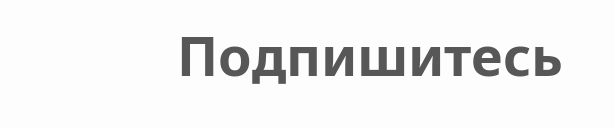Подпишитесь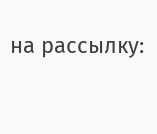на рассылку: